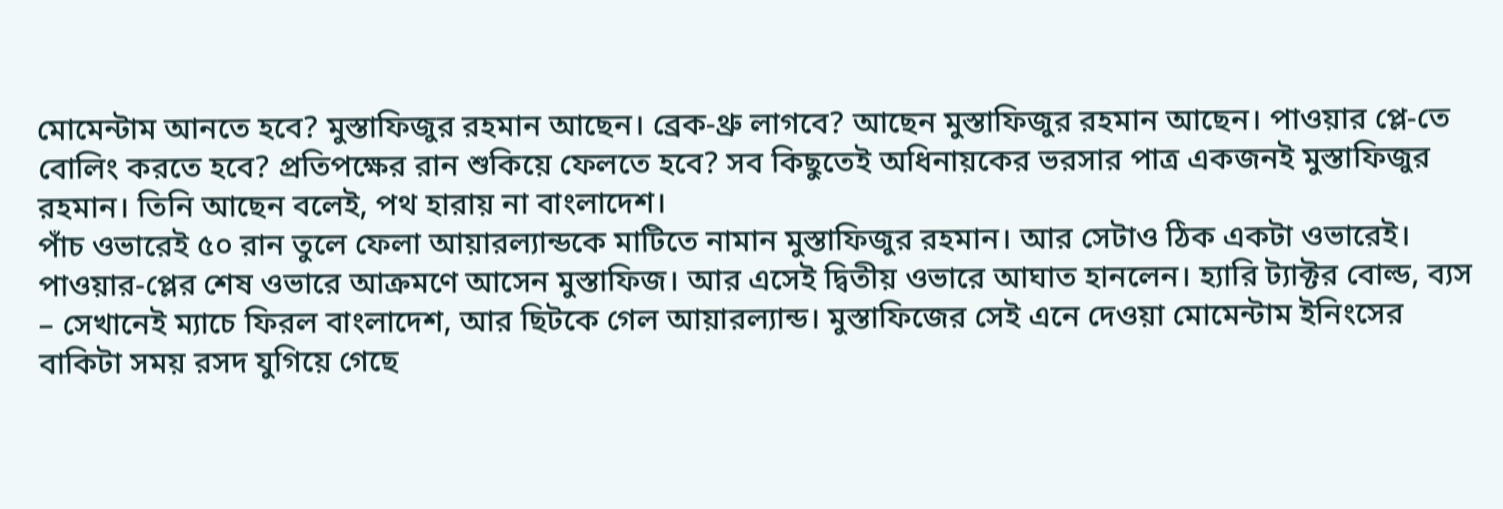মোমেন্টাম আনতে হবে? মুস্তাফিজুর রহমান আছেন। ব্রেক-থ্রু লাগবে? আছেন মুস্তাফিজুর রহমান আছেন। পাওয়ার প্লে-তে বোলিং করতে হবে? প্রতিপক্ষের রান শুকিয়ে ফেলতে হবে? সব কিছুতেই অধিনায়কের ভরসার পাত্র একজনই মুস্তাফিজুর রহমান। তিনি আছেন বলেই, পথ হারায় না বাংলাদেশ।
পাঁচ ওভারেই ৫০ রান তুলে ফেলা আয়ারল্যান্ডকে মাটিতে নামান মুস্তাফিজুর রহমান। আর সেটাও ঠিক একটা ওভারেই। পাওয়ার-প্লের শেষ ওভারে আক্রমণে আসেন মুস্তাফিজ। আর এসেই দ্বিতীয় ওভারে আঘাত হানলেন। হ্যারি ট্যাক্টর বোল্ড, ব্যস – সেখানেই ম্যাচে ফিরল বাংলাদেশ, আর ছিটকে গেল আয়ারল্যান্ড। মুস্তাফিজের সেই এনে দেওয়া মোমেন্টাম ইনিংসের বাকিটা সময় রসদ যুগিয়ে গেছে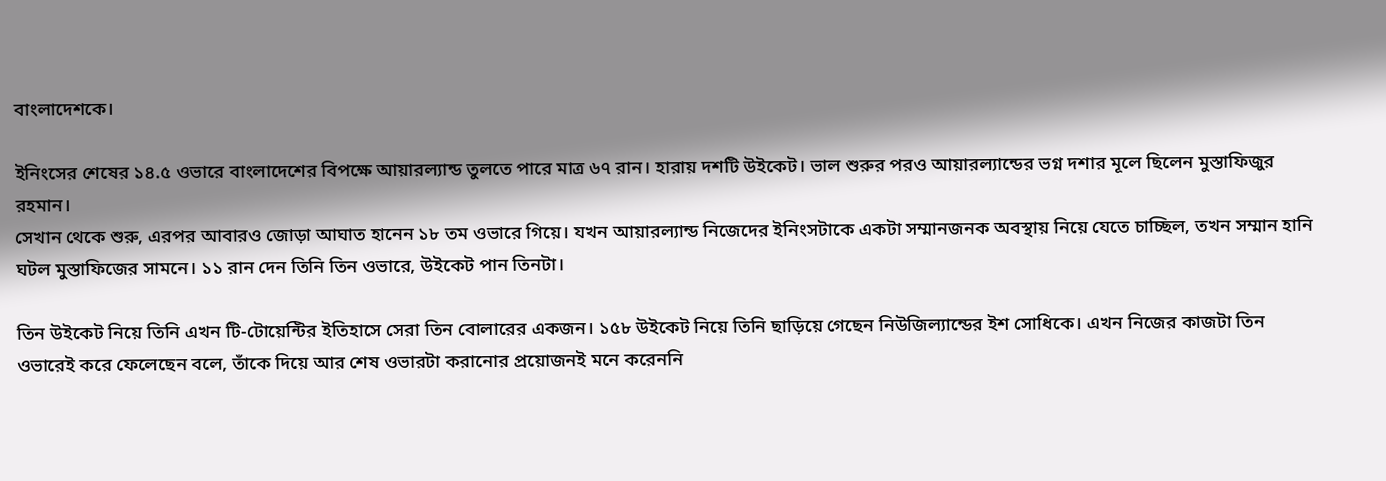বাংলাদেশকে।

ইনিংসের শেষের ১৪.৫ ওভারে বাংলাদেশের বিপক্ষে আয়ারল্যান্ড তুলতে পারে মাত্র ৬৭ রান। হারায় দশটি উইকেট। ভাল শুরুর পরও আয়ারল্যান্ডের ভগ্ন দশার মূলে ছিলেন মুস্তাফিজুর রহমান।
সেখান থেকে শুরু, এরপর আবারও জোড়া আঘাত হানেন ১৮ তম ওভারে গিয়ে। যখন আয়ারল্যান্ড নিজেদের ইনিংসটাকে একটা সম্মানজনক অবস্থায় নিয়ে যেতে চাচ্ছিল, তখন সম্মান হানি ঘটল মুস্তাফিজের সামনে। ১১ রান দেন তিনি তিন ওভারে, উইকেট পান তিনটা।

তিন উইকেট নিয়ে তিনি এখন টি-টোয়েন্টির ইতিহাসে সেরা তিন বোলারের একজন। ১৫৮ উইকেট নিয়ে তিনি ছাড়িয়ে গেছেন নিউজিল্যান্ডের ইশ সোধিকে। এখন নিজের কাজটা তিন ওভারেই করে ফেলেছেন বলে, তাঁকে দিয়ে আর শেষ ওভারটা করানোর প্রয়োজনই মনে করেননি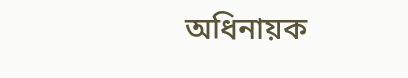অধিনায়ক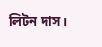লিটন দাস।